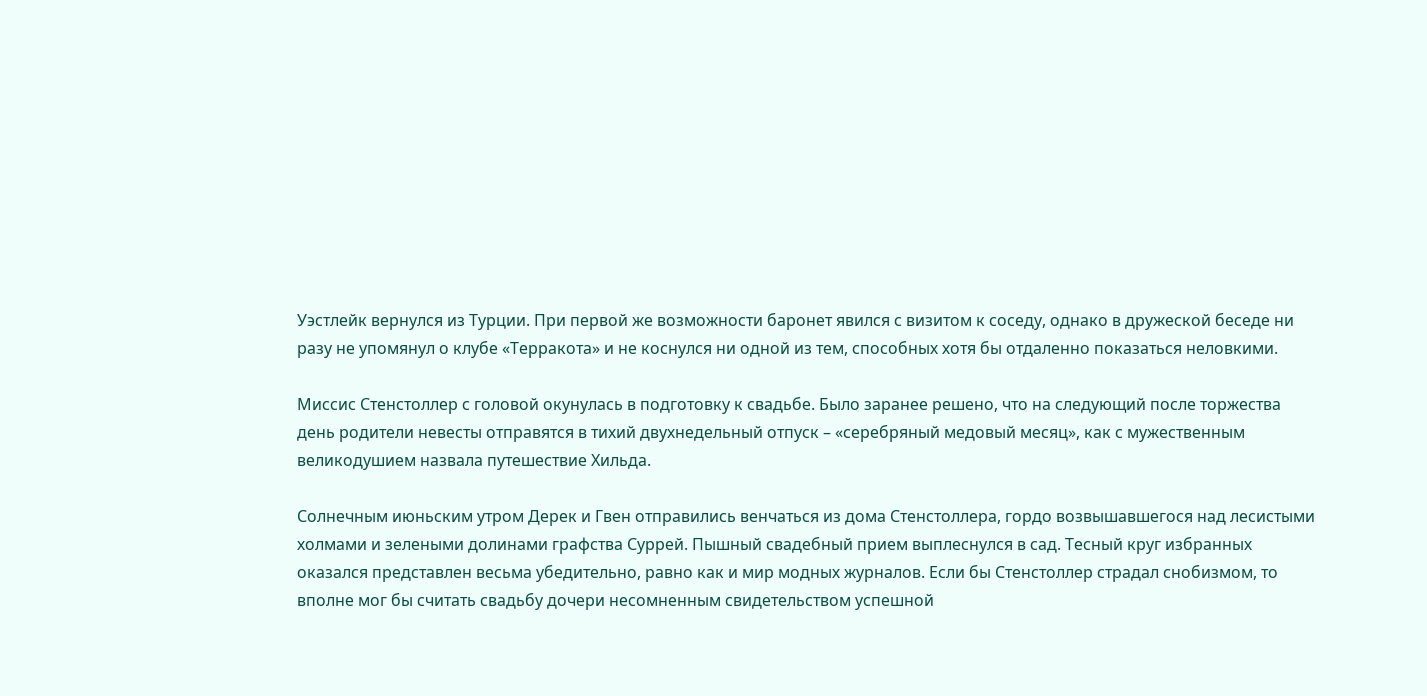Уэстлейк вернулся из Турции. При первой же возможности баронет явился с визитом к соседу, однако в дружеской беседе ни разу не упомянул о клубе «Терракота» и не коснулся ни одной из тем, способных хотя бы отдаленно показаться неловкими.

Миссис Стенстоллер с головой окунулась в подготовку к свадьбе. Было заранее решено, что на следующий после торжества день родители невесты отправятся в тихий двухнедельный отпуск – «серебряный медовый месяц», как с мужественным великодушием назвала путешествие Хильда.

Солнечным июньским утром Дерек и Гвен отправились венчаться из дома Стенстоллера, гордо возвышавшегося над лесистыми холмами и зелеными долинами графства Суррей. Пышный свадебный прием выплеснулся в сад. Тесный круг избранных оказался представлен весьма убедительно, равно как и мир модных журналов. Если бы Стенстоллер страдал снобизмом, то вполне мог бы считать свадьбу дочери несомненным свидетельством успешной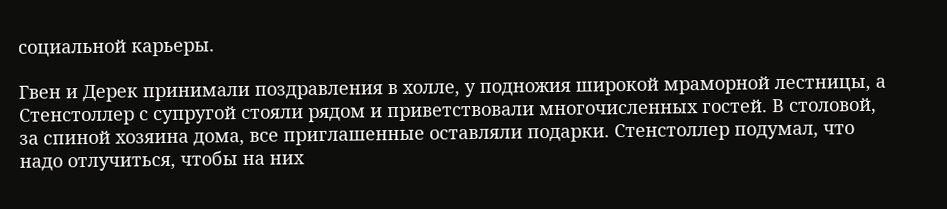социальной карьеры.

Гвен и Дерек принимали поздравления в холле, у подножия широкой мраморной лестницы, а Стенстоллер с супругой стояли рядом и приветствовали многочисленных гостей. В столовой, за спиной хозяина дома, все приглашенные оставляли подарки. Стенстоллер подумал, что надо отлучиться, чтобы на них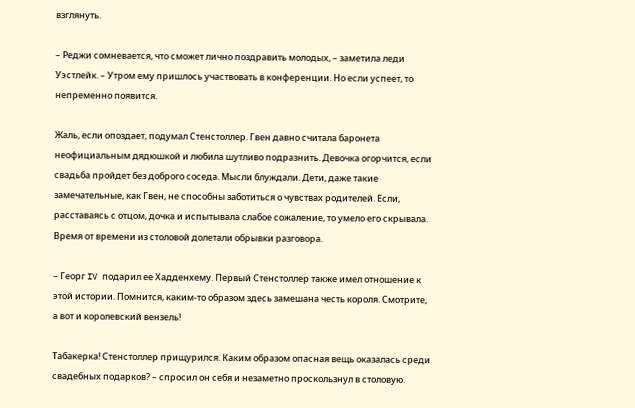взглянуть.

– Реджи сомневается, что сможет лично поздравить молодых, – заметила леди Уэстлейк. – Утром ему пришлось участвовать в конференции. Но если успеет, то непременно появится.

Жаль, если опоздает, подумал Стенстоллер. Гвен давно считала баронета неофициальным дядюшкой и любила шутливо подразнить. Девочка огорчится, если свадьба пройдет без доброго соседа. Мысли блуждали. Дети, даже такие замечательные, как Гвен, не способны заботиться о чувствах родителей. Если, расставаясь с отцом, дочка и испытывала слабое сожаление, то умело его скрывала. Время от времени из столовой долетали обрывки разговора.

– Георг IV подарил ее Хадденхему. Первый Стенстоллер также имел отношение к этой истории. Помнится, каким-то образом здесь замешана честь короля. Смотрите, а вот и королевский вензель!

Табакерка! Стенстоллер прищурился. Каким образом опасная вещь оказалась среди свадебных подарков? – спросил он себя и незаметно проскользнул в столовую.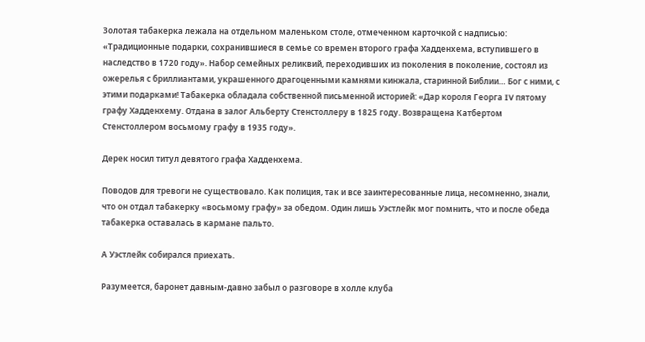Золотая табакерка лежала на отдельном маленьком столе, отмеченном карточкой с надписью: «Традиционные подарки, сохранившиеся в семье со времен второго графа Хадденхема, вступившего в наследство в 1720 году». Набор семейных реликвий, переходивших из поколения в поколение, состоял из ожерелья с бриллиантами, украшенного драгоценными камнями кинжала, старинной Библии… Бог с ними, с этими подарками! Табакерка обладала собственной письменной историей: «Дар короля Георга IV пятому графу Хадденхему. Отдана в залог Альберту Стенстоллеру в 1825 году. Возвращена Катбертом Стенстоллером восьмому графу в 1935 году».

Дерек носил титул девятого графа Хадденхема.

Поводов для тревоги не существовало. Как полиция, так и все заинтересованные лица, несомненно, знали, что он отдал табакерку «восьмому графу» за обедом. Один лишь Уэстлейк мог помнить, что и после обеда табакерка оставалась в кармане пальто.

А Уэстлейк собирался приехать.

Разумеется, баронет давным-давно забыл о разговоре в холле клуба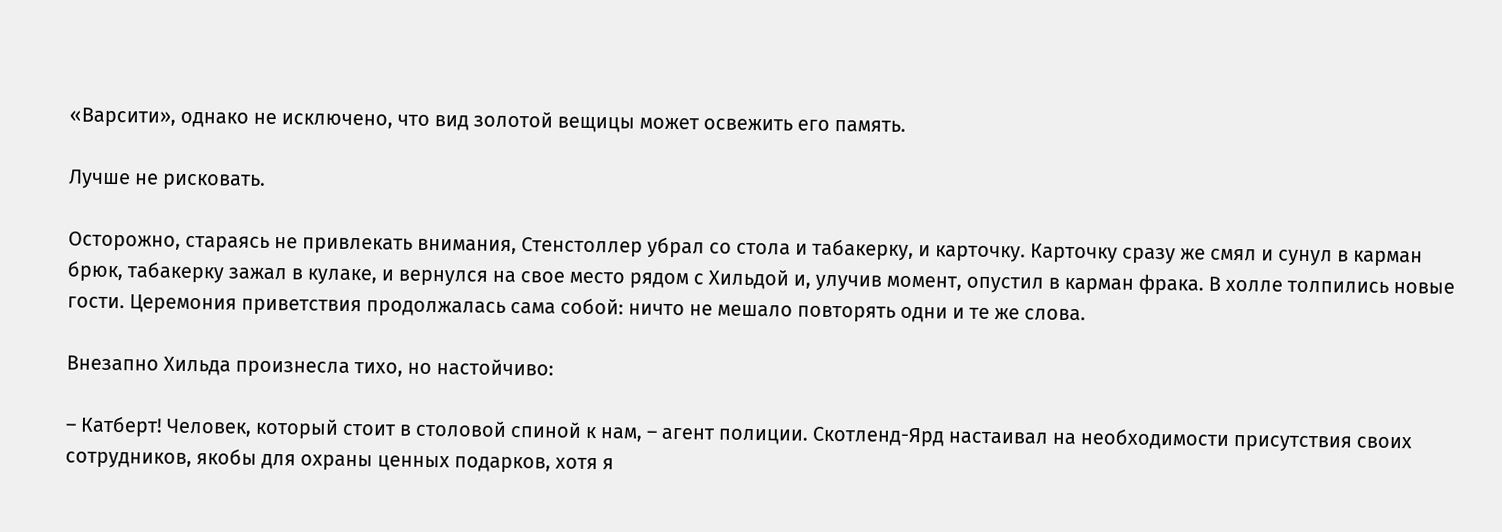«Варсити», однако не исключено, что вид золотой вещицы может освежить его память.

Лучше не рисковать.

Осторожно, стараясь не привлекать внимания, Стенстоллер убрал со стола и табакерку, и карточку. Карточку сразу же смял и сунул в карман брюк, табакерку зажал в кулаке, и вернулся на свое место рядом с Хильдой и, улучив момент, опустил в карман фрака. В холле толпились новые гости. Церемония приветствия продолжалась сама собой: ничто не мешало повторять одни и те же слова.

Внезапно Хильда произнесла тихо, но настойчиво:

– Катберт! Человек, который стоит в столовой спиной к нам, – агент полиции. Скотленд-Ярд настаивал на необходимости присутствия своих сотрудников, якобы для охраны ценных подарков, хотя я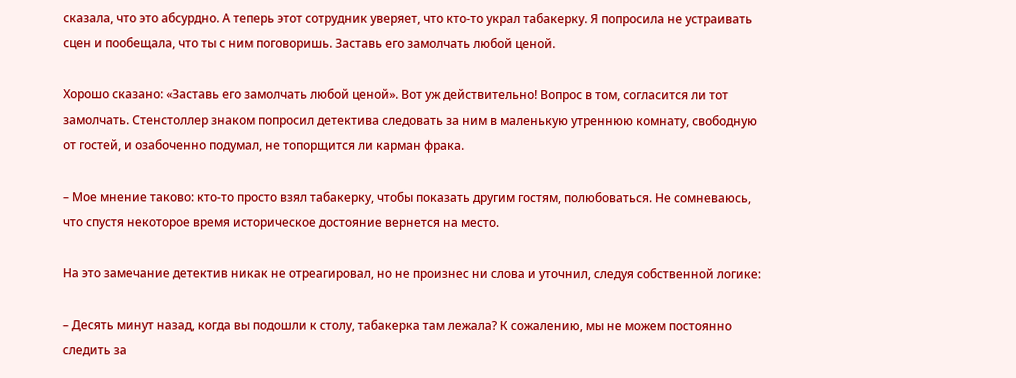сказала, что это абсурдно. А теперь этот сотрудник уверяет, что кто-то украл табакерку. Я попросила не устраивать сцен и пообещала, что ты с ним поговоришь. Заставь его замолчать любой ценой.

Хорошо сказано: «Заставь его замолчать любой ценой». Вот уж действительно! Вопрос в том, согласится ли тот замолчать. Стенстоллер знаком попросил детектива следовать за ним в маленькую утреннюю комнату, свободную от гостей, и озабоченно подумал, не топорщится ли карман фрака.

– Мое мнение таково: кто-то просто взял табакерку, чтобы показать другим гостям, полюбоваться. Не сомневаюсь, что спустя некоторое время историческое достояние вернется на место.

На это замечание детектив никак не отреагировал, но не произнес ни слова и уточнил, следуя собственной логике:

– Десять минут назад, когда вы подошли к столу, табакерка там лежала? К сожалению, мы не можем постоянно следить за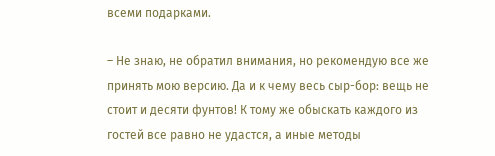всеми подарками.

– Не знаю, не обратил внимания, но рекомендую все же принять мою версию. Да и к чему весь сыр-бор: вещь не стоит и десяти фунтов! К тому же обыскать каждого из гостей все равно не удастся, а иные методы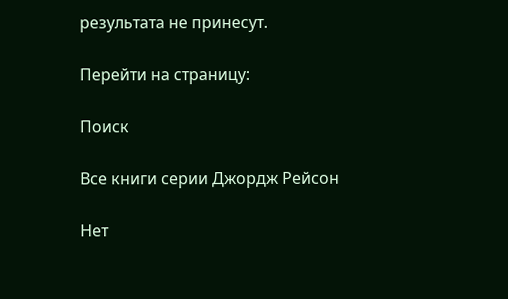результата не принесут.

Перейти на страницу:

Поиск

Все книги серии Джордж Рейсон

Нет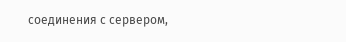соединения с сервером,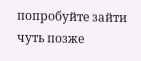попробуйте зайти чуть позже